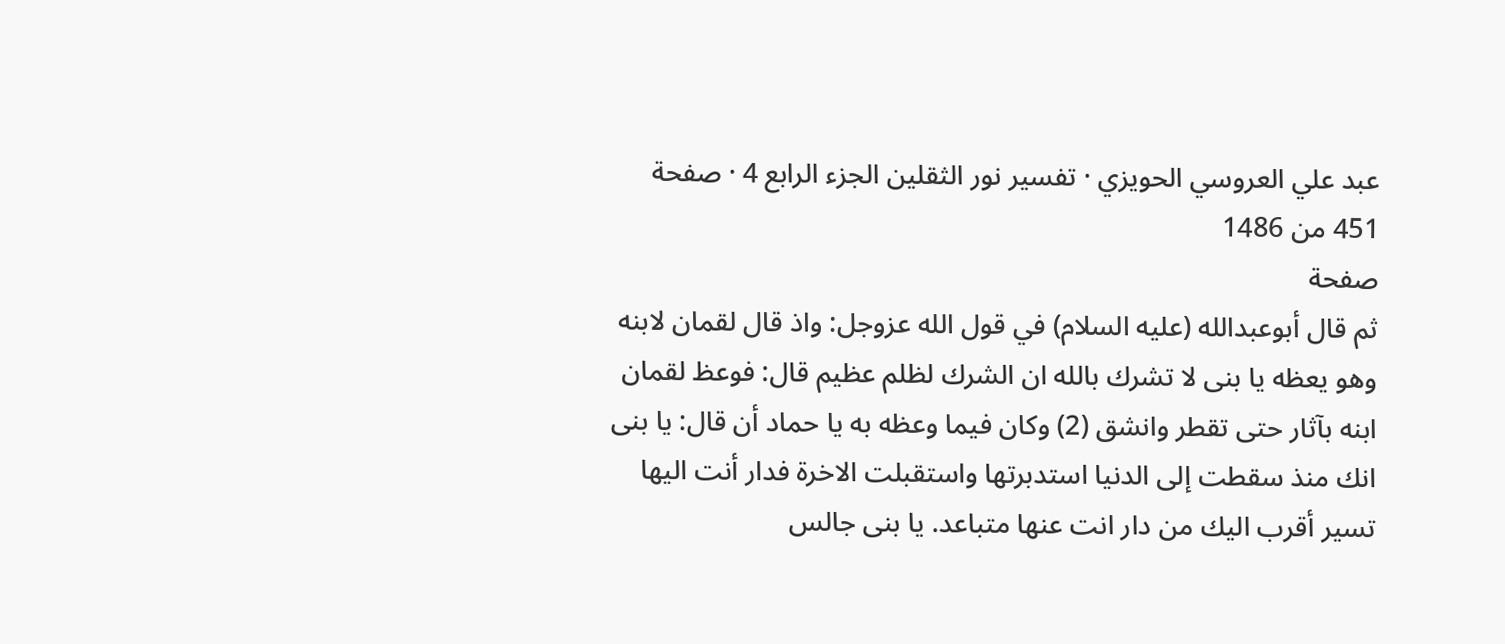عبد علي العروسي الحويزي · تفسير نور الثقلين الجزء الرابع 4 · صفحة 451 من 1486
صفحة
ثم قال أبوعبدالله (عليه السلام) في قول الله عزوجل: واذ قال لقمان لابنه وهو يعظه يا بنى لا تشرك بالله ان الشرك لظلم عظيم قال: فوعظ لقمان ابنه بآثار حتى تقطر وانشق (2) وكان فيما وعظه به يا حماد أن قال: يا بنى انك منذ سقطت إلى الدنيا استدبرتها واستقبلت الاخرة فدار أنت اليها تسير أقرب اليك من دار انت عنها متباعد. يا بنى جالس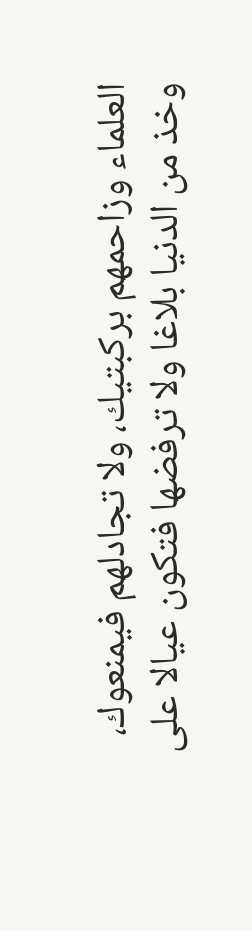العلماء وزاحمهم بركبتيك، ولا تجادلهم فيمنعوك، وخذ من الدنيا بلاغا ولا ترفضها فتكون عيالا على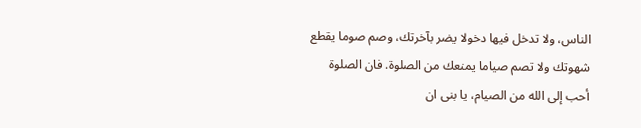الناس، ولا تدخل فيها دخولا يضر بآخرتك، وصم صوما يقطع شهوتك ولا تصم صياما يمنعك من الصلوة. فان الصلوة أحب إلى الله من الصيام، يا بنى ان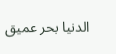الدنيا بحر عميق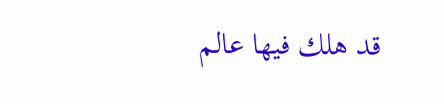قد هلك فيها عالم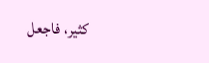كثير، فاجعل